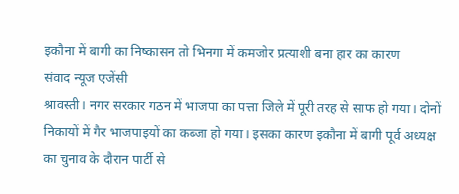इकौना में बागी का निष्कासन तो भिनगा में कमजोर प्रत्याशी बना हार का कारण
संवाद न्यूज एजेंसी
श्रावस्ती। नगर सरकार गठन में भाजपा का पत्ता जिले में पूरी तरह से साफ हो गया। दोनों निकायों में गैर भाजपाइयों का कब्जा हो गया। इसका कारण इकौना में बागी पूर्व अध्यक्ष का चुनाव के दौरान पार्टी से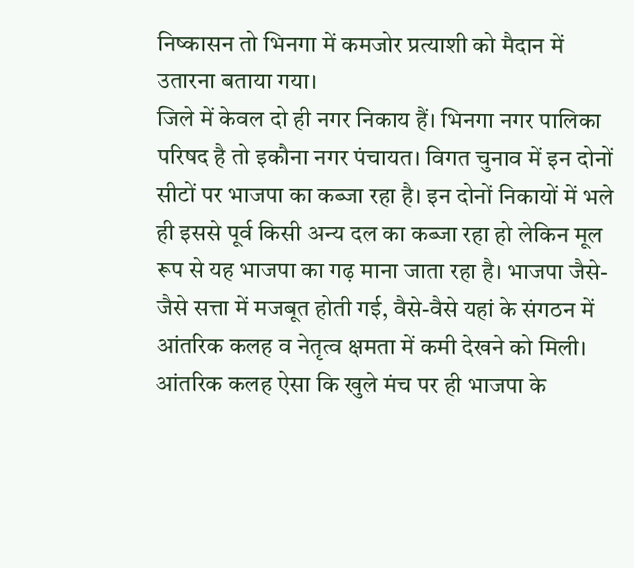निष्कासन तो भिनगा में कमजोर प्रत्याशी को मैदान में उतारना बताया गया।
जिले में केवल दो ही नगर निकाय हैं। भिनगा नगर पालिका परिषद है तो इकौना नगर पंचायत। विगत चुनाव में इन दोनों सीटों पर भाजपा का कब्जा रहा है। इन दोनों निकायों में भले ही इससे पूर्व किसी अन्य दल का कब्जा रहा हो लेकिन मूल रूप से यह भाजपा का गढ़ माना जाता रहा है। भाजपा जैसे-जैसे सत्ता में मजबूत होती गई, वैसे-वैसे यहां के संगठन में आंतरिक कलह व नेतृत्व क्षमता में कमी देखने को मिली। आंतरिक कलह ऐसा कि खुले मंच पर ही भाजपा के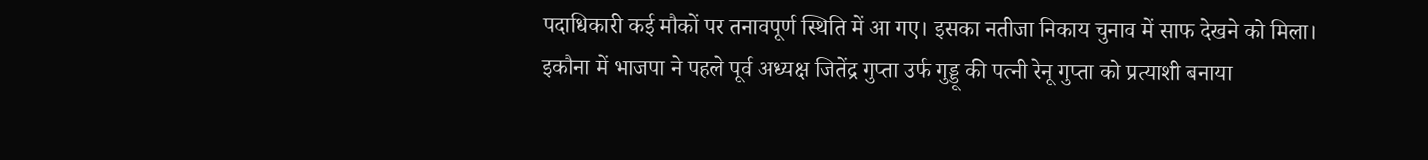पदाधिकारी कई मौकों पर तनावपूर्ण स्थिति में आ गए। इसका नतीजा निकाय चुनाव में साफ देखने को मिला।
इकौना में भाजपा ने पहले पूर्व अध्यक्ष जितेंद्र गुप्ता उर्फ गुड्डू की पत्नी रेनू गुप्ता को प्रत्याशी बनाया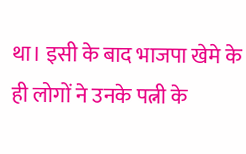था। इसी के बाद भाजपा खेमे के ही लोगों ने उनके पत्नी के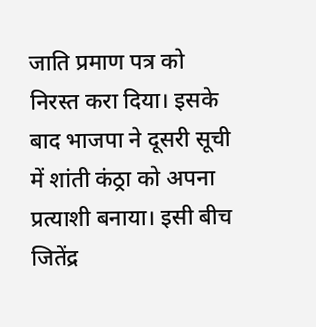जाति प्रमाण पत्र को निरस्त करा दिया। इसके बाद भाजपा ने दूसरी सूची में शांती कंठ्रा को अपना प्रत्याशी बनाया। इसी बीच जितेंद्र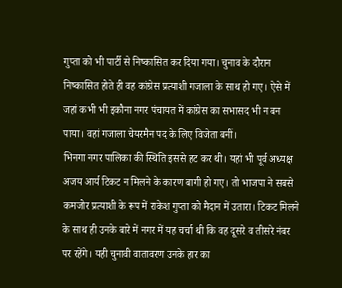गुप्ता को भी पार्टी से निष्कासित कर दिया गया। चुनाव के दौरान निष्कासित होते ही वह कांग्रेस प्रत्याशी गजाला के साथ हो गए। ऐसे में जहां कभी भी इकौना नगर पंचायत में कांग्रेस का सभासद भी न बन पाया। वहां गजाला चेयरमैन पद के लिए विजेता बनीं।
भिनगा नगर पालिका की स्थिति इससे हट कर थी। यहां भी पूर्व अध्यक्ष अजय आर्य टिकट न मिलने के कारण बागी हो गए। तो भाजपा ने सबसे कमजोर प्रत्याशी के रूप में राकेश गुप्ता को मैदान में उतारा। टिकट मिलने के साथ ही उनके बारे में नगर में यह चर्चा थी कि वह दूसरे व तीसरे नंबर पर रहेंगे। यही चुनावी वातावरण उनके हार का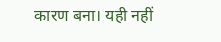कारण बना। यही नहीं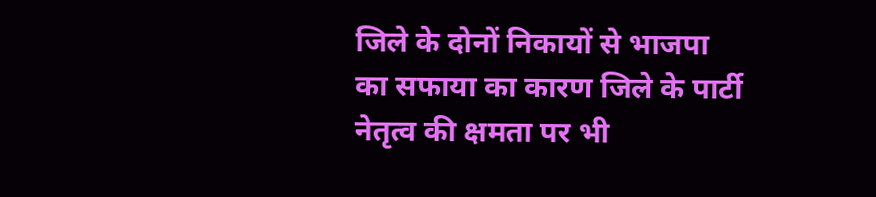जिले के दोनों निकायों से भाजपा का सफाया का कारण जिले के पार्टी नेतृत्व की क्षमता पर भी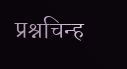प्रश्नचिन्ह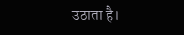उठाता है।